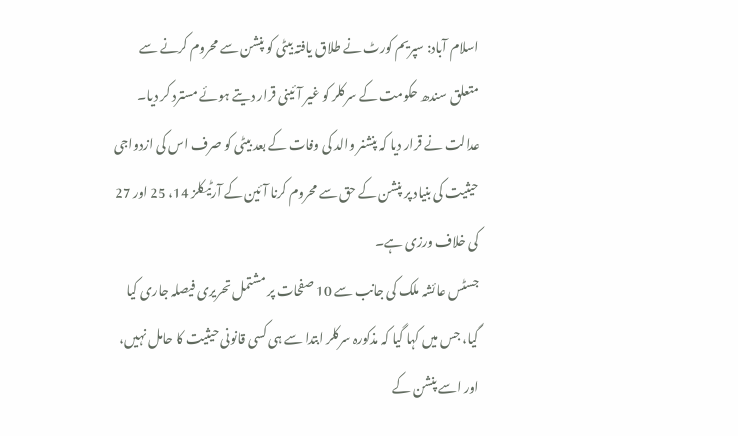اسلام آباد: سپریم کورٹ نے طلاق یافتہ بیٹی کو پنشن سے محروم کرنے سے متعلق سندھ حکومت کے سرکلر کو غیر آئینی قرار دیتے ہوئے مسترد کر دیا۔
عدالت نے قرار دیا کہ پنشنر والد کی وفات کے بعد بیٹی کو صرف اس کی ازدواجی حیثیت کی بنیاد پر پنشن کے حق سے محروم کرنا آئین کے آرٹیکلز 14، 25 اور 27 کی خلاف ورزی ہے۔
جسٹس عائشہ ملک کی جانب سے 10 صفحات پر مشتمل تحریری فیصلہ جاری کیا گیا، جس میں کہا گیا کہ مذکورہ سرکلر ابتدا سے ہی کسی قانونی حیثیت کا حامل نہیں، اور اسے پنشن کے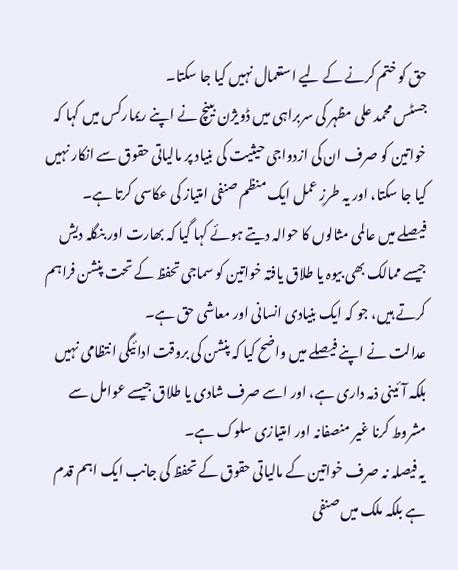حق کو ختم کرنے کے لیے استعمال نہیں کیا جا سکتا۔
جسٹس محمد علی مظہر کی سربراہی میں ڈویژن بینچ نے اپنے ریمارکس میں کہا کہ خواتین کو صرف ان کی ازدواجی حیثیت کی بنیاد پر مالیاتی حقوق سے انکار نہیں کیا جا سکتا، اور یہ طرزِ عمل ایک منظم صنفی امتیاز کی عکاسی کرتا ہے۔
فیصلے میں عالمی مثالوں کا حوالہ دیتے ہوئے کہا گیا کہ بھارت اور بنگلہ دیش جیسے ممالک بھی بیوہ یا طلاق یافتہ خواتین کو سماجی تحفظ کے تحت پنشن فراہم کرتے ہیں، جو کہ ایک بنیادی انسانی اور معاشی حق ہے۔
عدالت نے اپنے فیصلے میں واضح کیا کہ پنشن کی بروقت ادائیگی انتظامی نہیں بلکہ آئینی ذمہ داری ہے، اور اسے صرف شادی یا طلاق جیسے عوامل سے مشروط کرنا غیر منصفانہ اور امتیازی سلوک ہے۔
یہ فیصلہ نہ صرف خواتین کے مالیاتی حقوق کے تحفظ کی جانب ایک اہم قدم ہے بلکہ ملک میں صنفی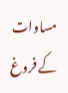مساوات کے فروغ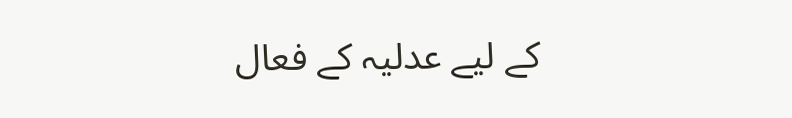کے لیے عدلیہ کے فعال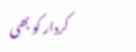کردار کو بھی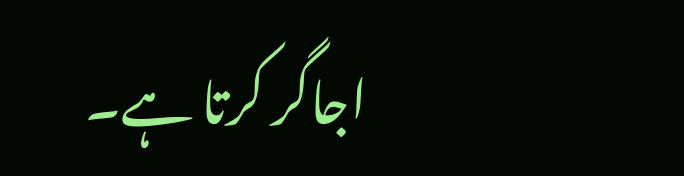اجاگر کرتا ہے۔